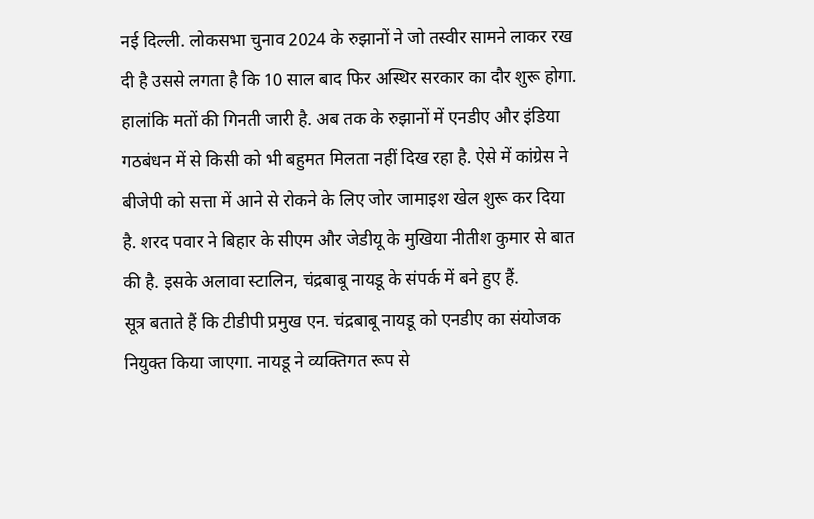नई दिल्ली. लोकसभा चुनाव 2024 के रुझानों ने जो तस्वीर सामने लाकर रख दी है उससे लगता है कि 10 साल बाद फिर अस्थिर सरकार का दौर शुरू होगा. हालांकि मतों की गिनती जारी है. अब तक के रुझानों में एनडीए और इंडिया गठबंधन में से किसी को भी बहुमत मिलता नहीं दिख रहा है. ऐसे में कांग्रेस ने बीजेपी को सत्ता में आने से रोकने के लिए जोर जामाइश खेल शुरू कर दिया है. शरद पवार ने बिहार के सीएम और जेडीयू के मुखिया नीतीश कुमार से बात की है. इसके अलावा स्टालिन, चंद्रबाबू नायडू के संपर्क में बने हुए हैं.
सूत्र बताते हैं कि टीडीपी प्रमुख एन. चंद्रबाबू नायडू को एनडीए का संयोजक नियुक्त किया जाएगा. नायडू ने व्यक्तिगत रूप से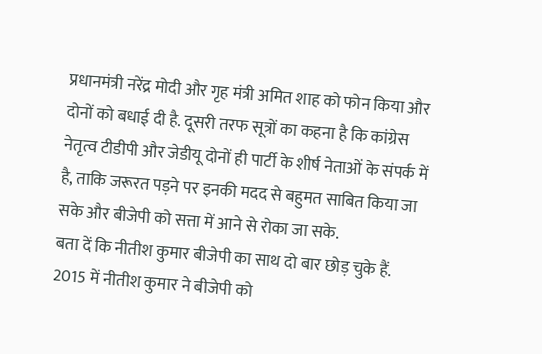प्रधानमंत्री नरेंद्र मोदी और गृह मंत्री अमित शाह को फोन किया और दोनों को बधाई दी है. दूसरी तरफ सूत्रों का कहना है कि कांग्रेस नेतृत्व टीडीपी और जेडीयू दोनों ही पार्टी के शीर्ष नेताओं के संपर्क में है, ताकि जरूरत पड़ने पर इनकी मदद से बहुमत साबित किया जा सके और बीजेपी को सत्ता में आने से रोका जा सके.
बता दें कि नीतीश कुमार बीजेपी का साथ दो बार छोड़ चुके हैं. 2015 में नीतीश कुमार ने बीजेपी को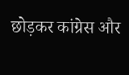छोड़कर कांग्रेस और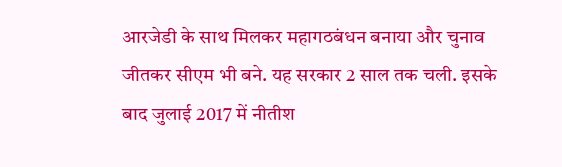आरजेडी के साथ मिलकर महागठबंधन बनाया और चुनाव जीतकर सीएम भी बने. यह सरकार 2 साल तक चली. इसके बाद जुलाई 2017 में नीतीश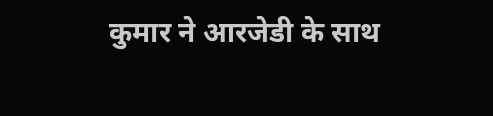कुमार ने आरजेडी के साथ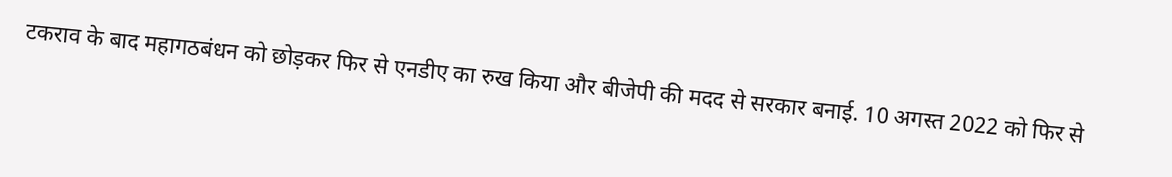टकराव के बाद महागठबंधन को छोड़कर फिर से एनडीए का रुख किया और बीजेपी की मदद से सरकार बनाई. 10 अगस्त 2022 को फिर से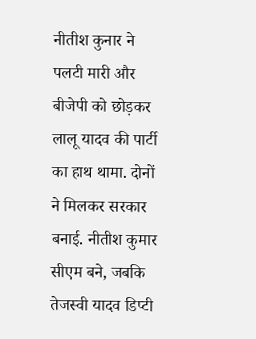नीतीश कुनार ने पलटी मारी और बीजेपी को छोड़कर लालू यादव की पार्टी का हाथ थामा. दोनों ने मिलकर सरकार बनाई. नीतीश कुमार सीएम बने, जबकि तेजस्वी यादव डिप्टी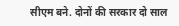सीएम बने. दोनों की सरकार दो साल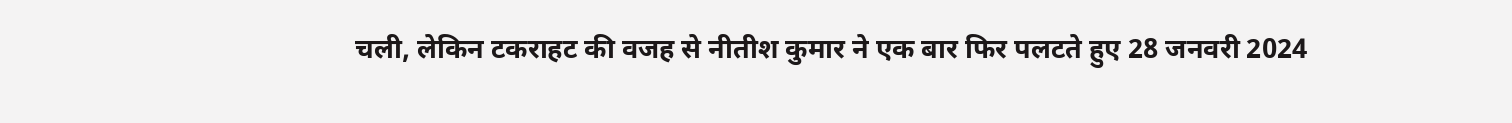चली, लेकिन टकराहट की वजह से नीतीश कुमार ने एक बार फिर पलटते हुए 28 जनवरी 2024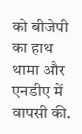को बीजेपी का हाथ थामा और एनडीए में वापसी की.